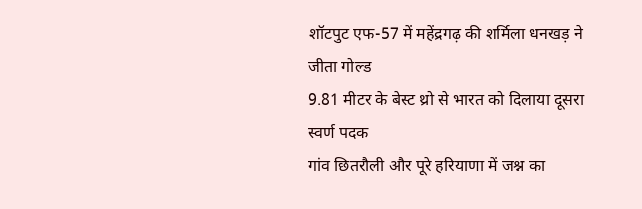शॉटपुट एफ-57 में महेंद्रगढ़ की शर्मिला धनखड़ ने जीता गोल्ड
9.81 मीटर के बेस्ट थ्रो से भारत को दिलाया दूसरा स्वर्ण पदक
गांव छितरौली और पूरे हरियाणा में जश्न का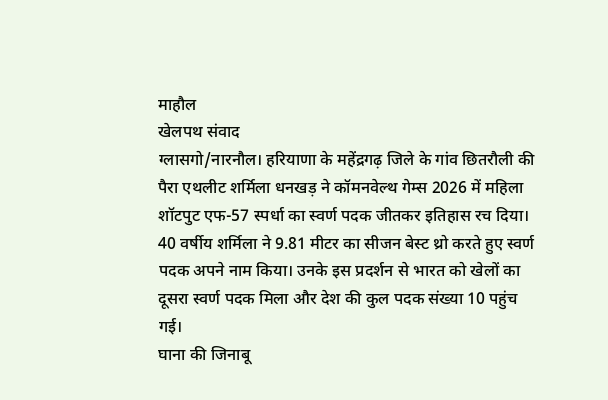माहौल
खेलपथ संवाद
ग्लासगो/नारनौल। हरियाणा के महेंद्रगढ़ जिले के गांव छितरौली की पैरा एथलीट शर्मिला धनखड़ ने कॉमनवेल्थ गेम्स 2026 में महिला शॉटपुट एफ-57 स्पर्धा का स्वर्ण पदक जीतकर इतिहास रच दिया। 40 वर्षीय शर्मिला ने 9.81 मीटर का सीजन बेस्ट थ्रो करते हुए स्वर्ण पदक अपने नाम किया। उनके इस प्रदर्शन से भारत को खेलों का दूसरा स्वर्ण पदक मिला और देश की कुल पदक संख्या 10 पहुंच गई।
घाना की जिनाबू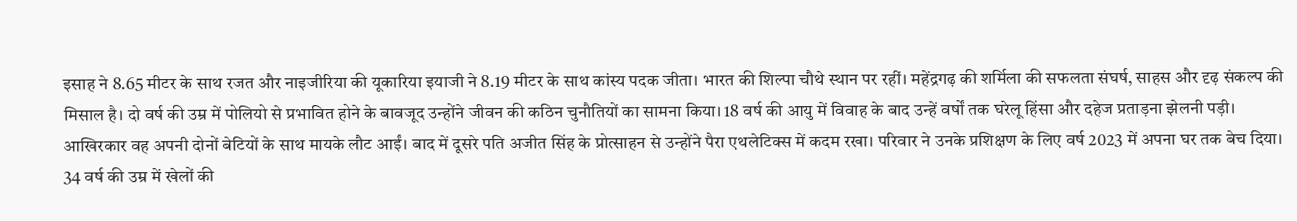इसाह ने 8.65 मीटर के साथ रजत और नाइजीरिया की यूकारिया इयाजी ने 8.19 मीटर के साथ कांस्य पदक जीता। भारत की शिल्पा चौथे स्थान पर रहीं। महेंद्रगढ़ की शर्मिला की सफलता संघर्ष, साहस और दृढ़ संकल्प की मिसाल है। दो वर्ष की उम्र में पोलियो से प्रभावित होने के बावजूद उन्होंने जीवन की कठिन चुनौतियों का सामना किया। 18 वर्ष की आयु में विवाह के बाद उन्हें वर्षों तक घरेलू हिंसा और दहेज प्रताड़ना झेलनी पड़ी। आखिरकार वह अपनी दोनों बेटियों के साथ मायके लौट आईं। बाद में दूसरे पति अजीत सिंह के प्रोत्साहन से उन्होंने पैरा एथलेटिक्स में कदम रखा। परिवार ने उनके प्रशिक्षण के लिए वर्ष 2023 में अपना घर तक बेच दिया।
34 वर्ष की उम्र में खेलों की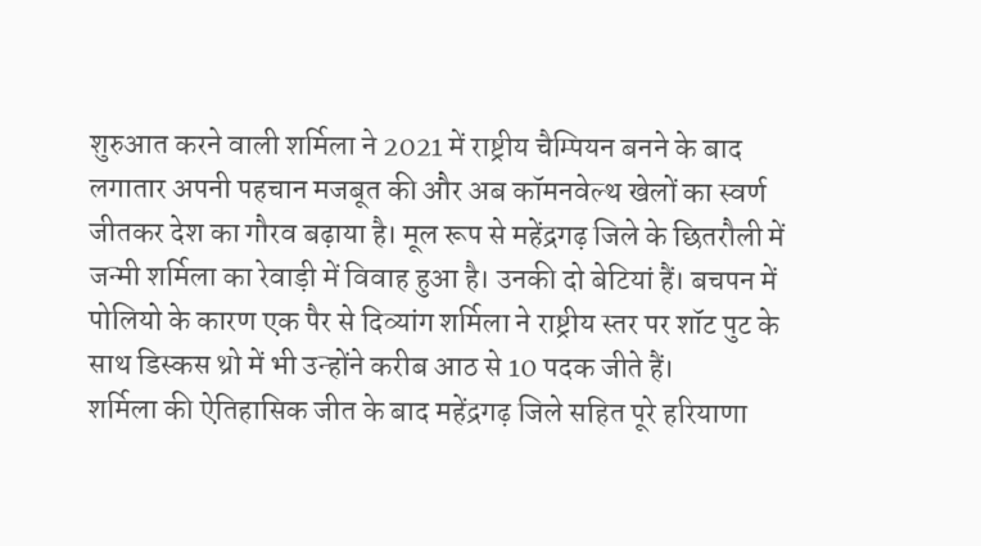शुरुआत करने वाली शर्मिला ने 2021 में राष्ट्रीय चैम्पियन बनने के बाद लगातार अपनी पहचान मजबूत की और अब कॉमनवेल्थ खेलों का स्वर्ण जीतकर देश का गौरव बढ़ाया है। मूल रूप से महेंद्रगढ़ जिले के छितरौली में जन्मी शर्मिला का रेवाड़ी में विवाह हुआ है। उनकी दो बेटियां हैं। बचपन में पोलियो के कारण एक पैर से दिव्यांग शर्मिला ने राष्ट्रीय स्तर पर शॉट पुट के साथ डिस्कस थ्रो में भी उन्होंने करीब आठ से 10 पदक जीते हैं।
शर्मिला की ऐतिहासिक जीत के बाद महेंद्रगढ़ जिले सहित पूरे हरियाणा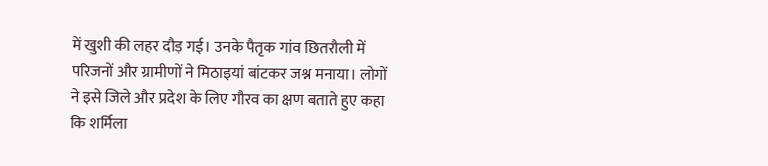में खुशी की लहर दौड़ गई। उनके पैतृक गांव छितरौली में परिजनों और ग्रामीणों ने मिठाइयां बांटकर जश्न मनाया। लोगों ने इसे जिले और प्रदेश के लिए गौरव का क्षण बताते हुए कहा कि शर्मिला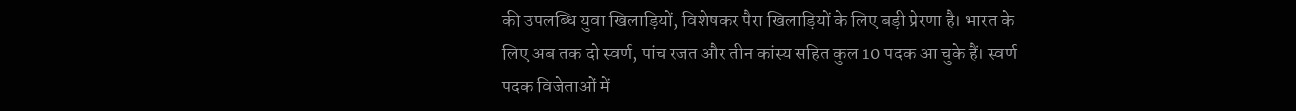की उपलब्धि युवा खिलाड़ियों, विशेषकर पैरा खिलाड़ियों के लिए बड़ी प्रेरणा है। भारत के लिए अब तक दो स्वर्ण, पांच रजत और तीन कांस्य सहित कुल 10 पदक आ चुके हैं। स्वर्ण पदक विजेताओं में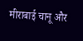मीराबाई चानू और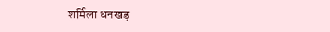शर्मिला धनखड़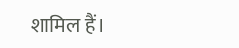शामिल हैं।